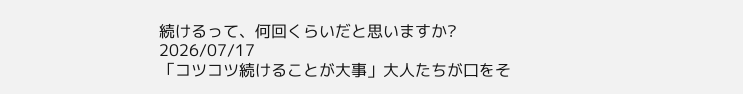続けるって、何回くらいだと思いますか?
2026/07/17
「コツコツ続けることが大事」大人たちが口をそ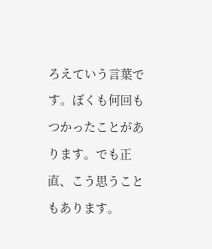ろえていう言葉です。ぼくも何回もつかったことがあります。でも正直、こう思うこともあります。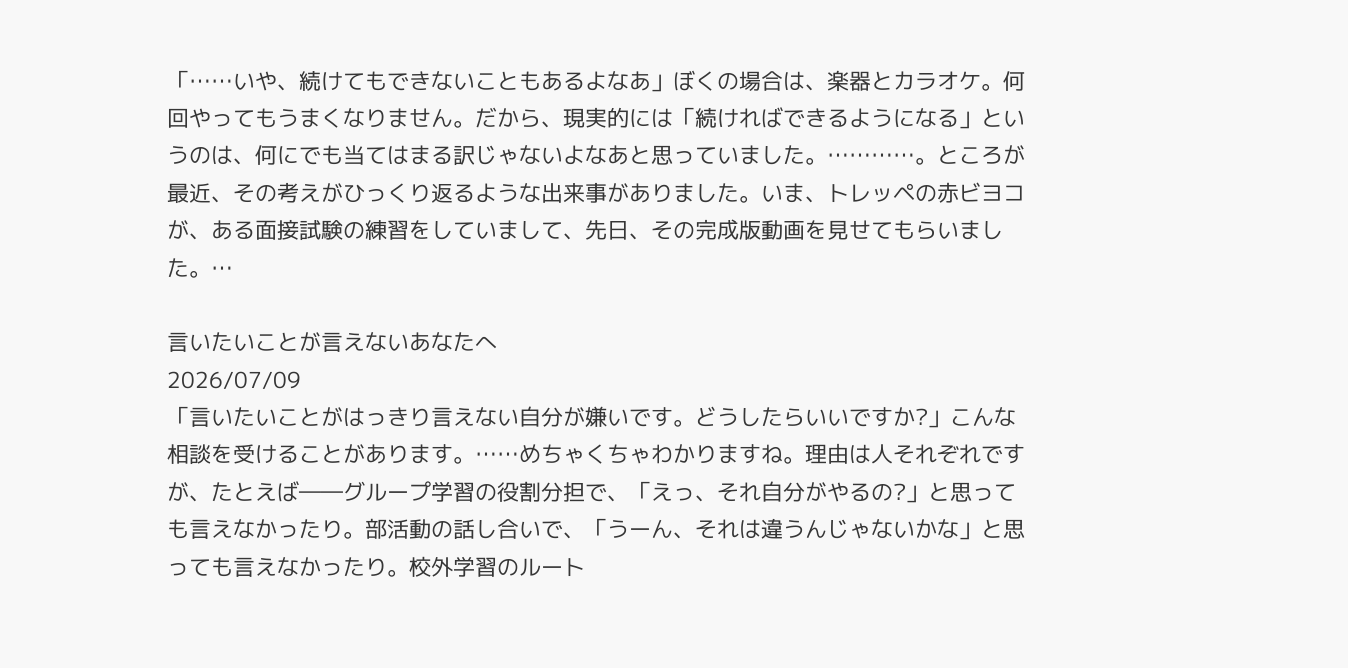「……いや、続けてもできないこともあるよなあ」ぼくの場合は、楽器とカラオケ。何回やってもうまくなりません。だから、現実的には「続ければできるようになる」というのは、何にでも当てはまる訳じゃないよなあと思っていました。…………。ところが最近、その考えがひっくり返るような出来事がありました。いま、トレッペの赤ビヨコが、ある面接試験の練習をしていまして、先日、その完成版動画を見せてもらいました。…

言いたいことが言えないあなたへ
2026/07/09
「言いたいことがはっきり言えない自分が嫌いです。どうしたらいいですか?」こんな相談を受けることがあります。……めちゃくちゃわかりますね。理由は人それぞれですが、たとえば――グループ学習の役割分担で、「えっ、それ自分がやるの?」と思っても言えなかったり。部活動の話し合いで、「うーん、それは違うんじゃないかな」と思っても言えなかったり。校外学習のルート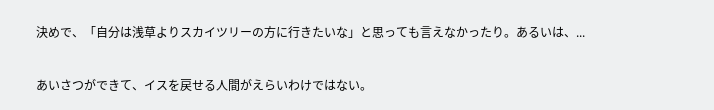決めで、「自分は浅草よりスカイツリーの方に行きたいな」と思っても言えなかったり。あるいは、...

あいさつができて、イスを戻せる人間がえらいわけではない。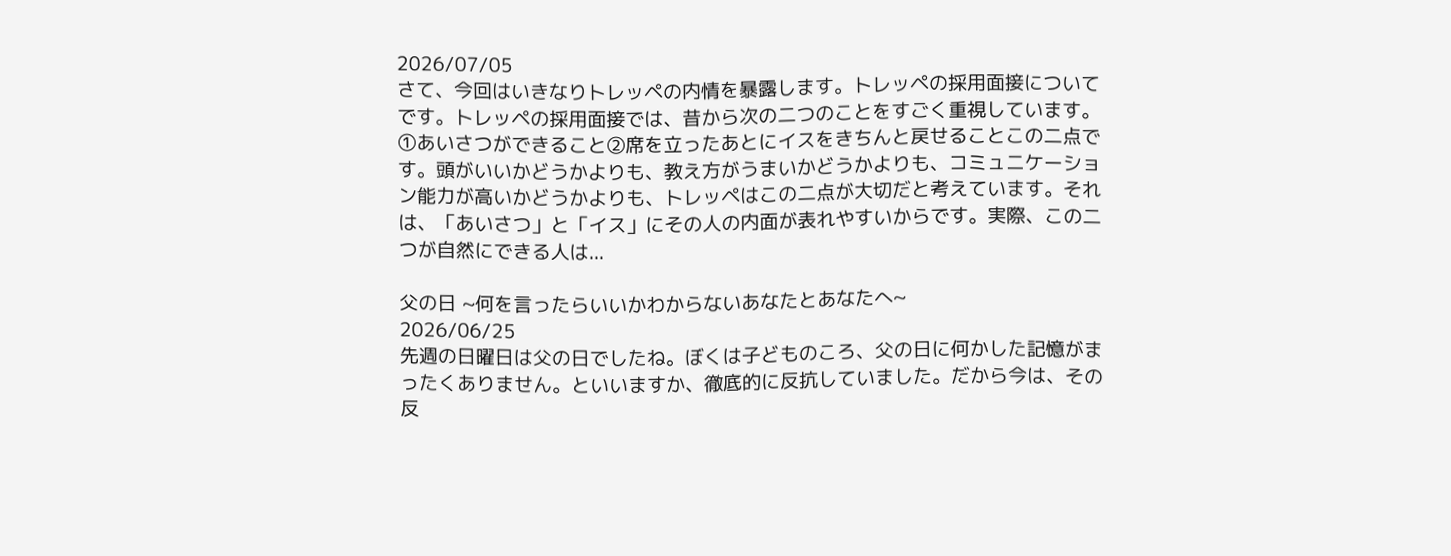2026/07/05
さて、今回はいきなりトレッペの内情を暴露します。トレッペの採用面接についてです。トレッペの採用面接では、昔から次の二つのことをすごく重視しています。①あいさつができること②席を立ったあとにイスをきちんと戻せることこの二点です。頭がいいかどうかよりも、教え方がうまいかどうかよりも、コミュニケーション能力が高いかどうかよりも、トレッペはこの二点が大切だと考えています。それは、「あいさつ」と「イス」にその人の内面が表れやすいからです。実際、この二つが自然にできる人は...

父の日 ~何を言ったらいいかわからないあなたとあなたへ~
2026/06/25
先週の日曜日は父の日でしたね。ぼくは子どものころ、父の日に何かした記憶がまったくありません。といいますか、徹底的に反抗していました。だから今は、その反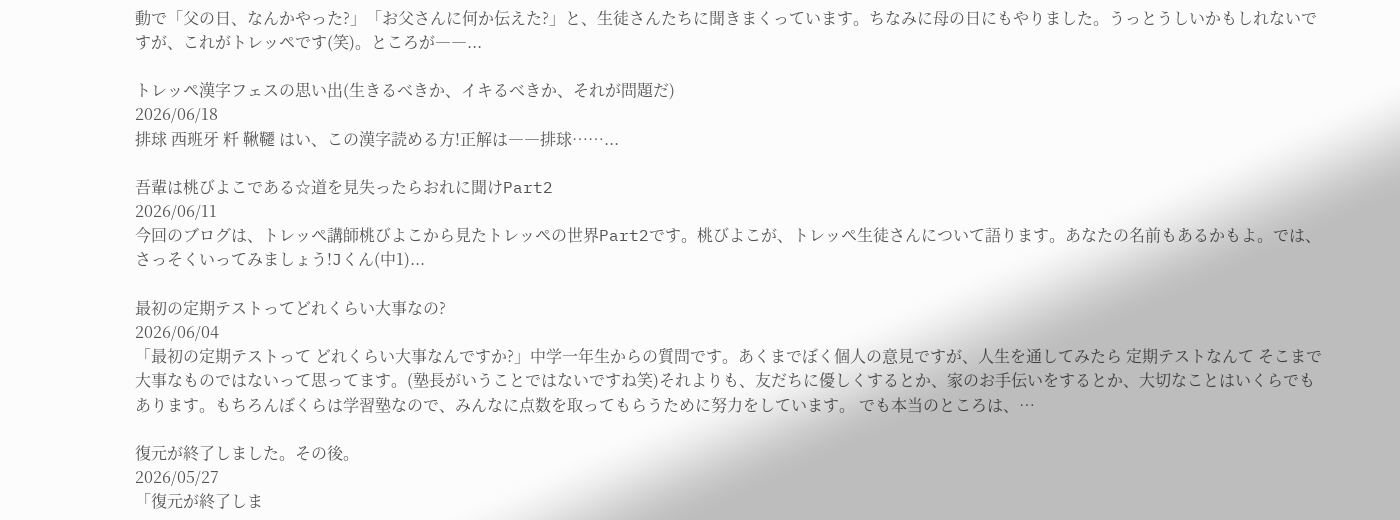動で「父の日、なんかやった?」「お父さんに何か伝えた?」と、生徒さんたちに聞きまくっています。ちなみに母の日にもやりました。うっとうしいかもしれないですが、これがトレッペです(笑)。ところが――...

トレッペ漢字フェスの思い出(生きるべきか、イキるべきか、それが問題だ)
2026/06/18
排球 西班牙 粁 鞦韆 はい、この漢字読める方!正解は――排球……...

吾輩は桃びよこである☆道を見失ったらおれに聞けPart2
2026/06/11
今回のブログは、トレッペ講師桃びよこから見たトレッペの世界Part2です。桃びよこが、トレッペ生徒さんについて語ります。あなたの名前もあるかもよ。では、さっそくいってみましょう!Jくん(中1)...

最初の定期テストってどれくらい大事なの?
2026/06/04
「最初の定期テストって どれくらい大事なんですか?」中学一年生からの質問です。あくまでぼく個人の意見ですが、人生を通してみたら 定期テストなんて そこまで大事なものではないって思ってます。(塾長がいうことではないですね笑)それよりも、友だちに優しくするとか、家のお手伝いをするとか、大切なことはいくらでもあります。もちろんぼくらは学習塾なので、みんなに点数を取ってもらうために努力をしています。 でも本当のところは、…

復元が終了しました。その後。
2026/05/27
「復元が終了しま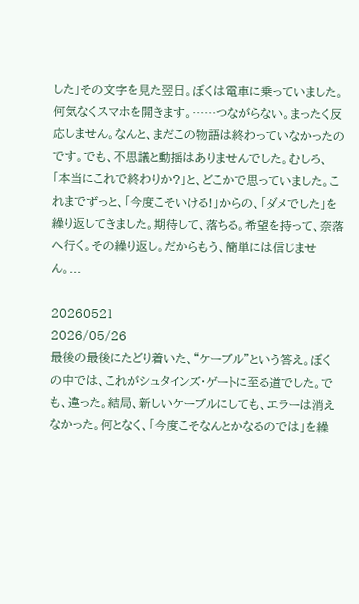した」その文字を見た翌日。ぼくは電車に乗っていました。何気なくスマホを開きます。……つながらない。まったく反応しません。なんと、まだこの物語は終わっていなかったのです。でも、不思議と動揺はありませんでした。むしろ、「本当にこれで終わりか?」と、どこかで思っていました。これまでずっと、「今度こそいける!」からの、「ダメでした」を繰り返してきました。期待して、落ちる。希望を持って、奈落へ行く。その繰り返し。だからもう、簡単には信じません。...

20260521
2026/05/26
最後の最後にたどり着いた、“ケーブル”という答え。ぼくの中では、これがシュタインズ・ゲートに至る道でした。でも、違った。結局、新しいケーブルにしても、エラーは消えなかった。何となく、「今度こそなんとかなるのでは」を繰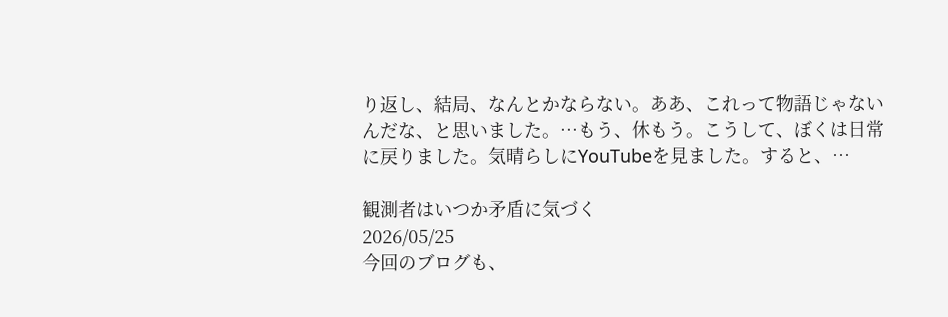り返し、結局、なんとかならない。ああ、これって物語じゃないんだな、と思いました。…もう、休もう。こうして、ぼくは日常に戻りました。気晴らしにYouTubeを見ました。すると、…

観測者はいつか矛盾に気づく
2026/05/25
今回のブログも、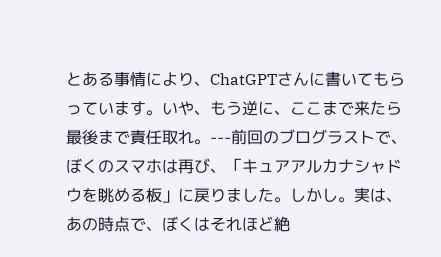とある事情により、ChatGPTさんに書いてもらっています。いや、もう逆に、ここまで来たら最後まで責任取れ。---前回のブログラストで、ぼくのスマホは再び、「キュアアルカナシャドウを眺める板」に戻りました。しかし。実は、あの時点で、ぼくはそれほど絶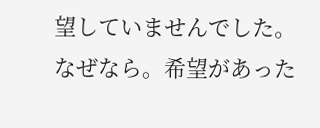望していませんでした。なぜなら。希望があった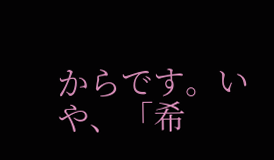からです。いや、「希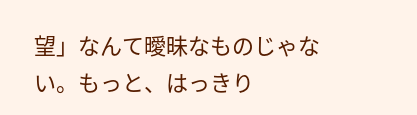望」なんて曖昧なものじゃない。もっと、はっきり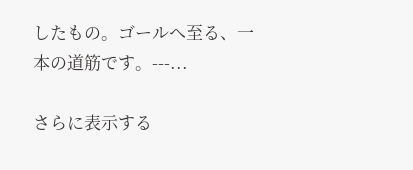したもの。ゴールへ至る、一本の道筋です。---...

さらに表示する